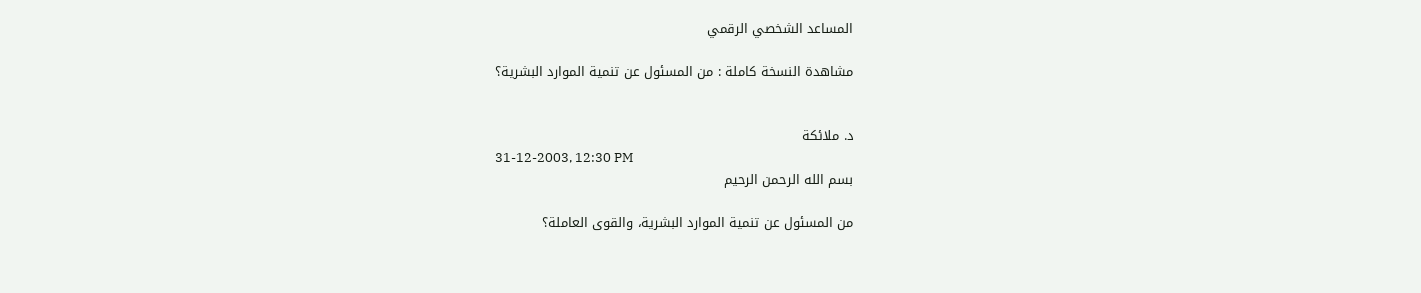المساعد الشخصي الرقمي

مشاهدة النسخة كاملة : من المسئول عن تنمية الموارد البشرية؟


د. ملائكة
31-12-2003, 12:30 PM
بسم الله الرحمن الرحيم

من المسئول عن تنمية الموارد البشرية، والقوى العاملة؟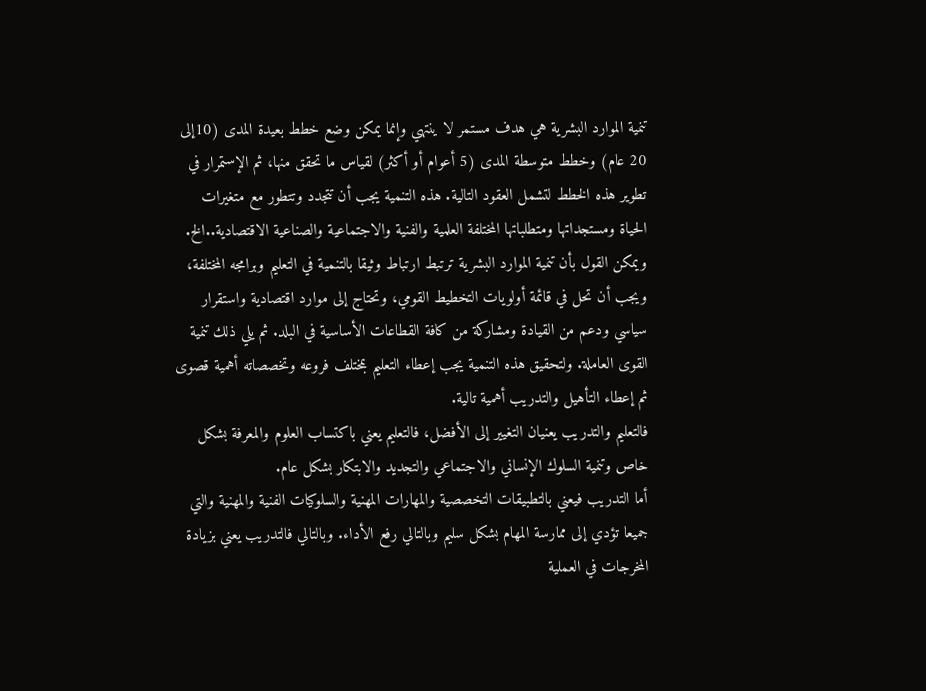تنمية الموارد البشرية هي هدف مستمر لا ينتهي وإنما يمكن وضع خطط بعيدة المدى (10إلى 20 عام) وخطط متوسطة المدى (5 أعوام أو أكثر) لقياس ما تحقق منها، ثم الإستمرار في تطوير هذه الخطط لتشمل العقود التالية. هذه التنمية يجب أن تتجدد وتتطور مع متغيرات الحياة ومستجداتها ومتطلباتها المختلفة العلمية والفنية والاجتماعية والصناعية الاقتصادية..الخ.
ويمكن القول بأن تنمية الموارد البشرية ترتبط ارتباط وثيقا بالتنمية في التعليم وبرامجه المختلفة، ويجب أن تحل في قائمة أولويات التخطيط القومي، وتحتاج إلى موارد اقتصادية واستقرار سياسي ودعم من القيادة ومشاركة من كافة القطاعات الأساسية في البلد. ثم يلي ذلك تنمية القوى العاملة. ولتحقيق هذه التنمية يجب إعطاء التعليم بمختلف فروعه وتخصصاته أهمية قصوى ثم إعطاء التأهيل والتدريب أهمية تالية.
فالتعليم والتدريب يعنيان التغيير إلى الأفضل، فالتعليم يعني باكتساب العلوم والمعرفة بشكل خاص وتنمية السلوك الإنساني والاجتماعي والتجديد والابتكار بشكل عام.
أما التدريب فيعني بالتطبيقات التخصصية والمهارات المهنية والسلوكيات الفنية والمهنية والتي جميعا تؤدي إلى ممارسة المهام بشكل سليم وبالتالي رفع الأداء. وبالتالي فالتدريب يعني بزيادة المخرجات في العملية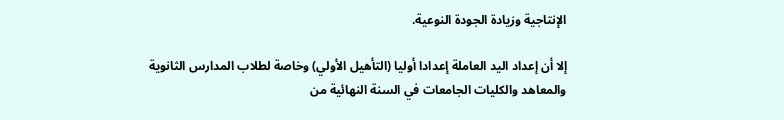الإنتاجية وزيادة الجودة النوعية.

إلا أن إعداد اليد العاملة إعدادا أوليا (التأهيل الأولي) وخاصة لطلاب المدارس الثانوية والمعاهد والكليات الجامعات في السنة النهائية من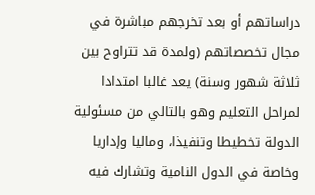دراساتهم أو بعد تخرجهم مباشرة في مجال تخصصاتهم (ولمدة قد تتراوح بين ثلاثة شهور وسنة) يعد غالبا امتدادا لمراحل التعليم وهو بالتالي من مسئولية الدولة تخطيطا وتنفيذا، وماليا وإداريا وخاصة في الدول النامية وتشارك فيه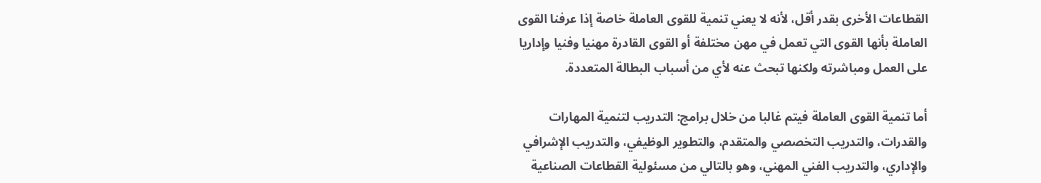القطاعات الأخرى بقدر أقل، لأنه لا يعني تنمية للقوى العاملة خاصة إذا عرفنا القوى العاملة بأنها القوى التي تعمل في مهن مختلفة أو القوى القادرة مهنيا وفنيا وإداريا على العمل ومباشرته ولكنها تبحث عنه لأي من أسباب البطالة المتعددة.

أما تنمية القوى العاملة فيتم غالبا من خلال برامج: التدريب لتنمية المهارات والقدرات، والتدريب التخصصي والمتقدم، والتطوير الوظيفي، والتدريب الإشرافي والإداري، والتدريب الفني المهني، وهو بالتالي من مسئولية القطاعات الصناعية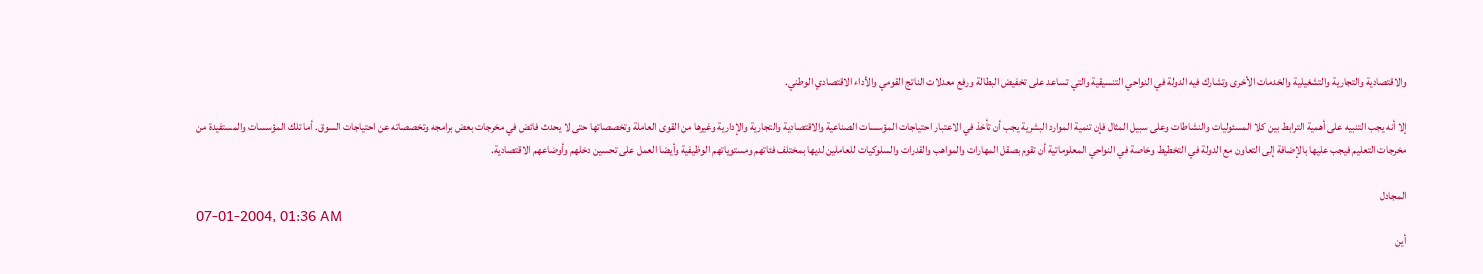والاقتصادية والتجارية والتشغيلية والخدمات الأخرى وتشارك فيه الدولة في النواحي التنسيقية والتي تساعد على تخفيض البطالة ورفع معدلات الناتج القومي والأداء الاقتصادي الوطني.

إلا أنه يجب التنبيه على أهمية الترابط بين كلا المسئوليات والنشاطات وعلى سبيل المثال فإن تنمية الموارد البشرية يجب أن تأخذ في الاعتبار احتياجات المؤسسات الصناعية والاقتصادية والتجارية والإدارية وغيرها من القوى العاملة وتخصصاتها حتى لا يحدث فائض في مخرجات بعض برامجه وتخصصاته عن احتياجات السوق. أما تلك المؤسسات والمستفيدة من مخرجات التعليم فيجب عليها بالإضافة إلى التعاون مع الدولة في التخطيط وخاصة في النواحي المعلوماتية أن تقوم بصقل المهارات والمواهب والقدرات والسلوكيات للعاملين لديها بمختلف فئاتهم ومستوياتهم الوظيفية وأيضا العمل على تحسين دخلهم وأوضاعهم الاقتصادية.

المجادل
07-01-2004, 01:36 AM
أين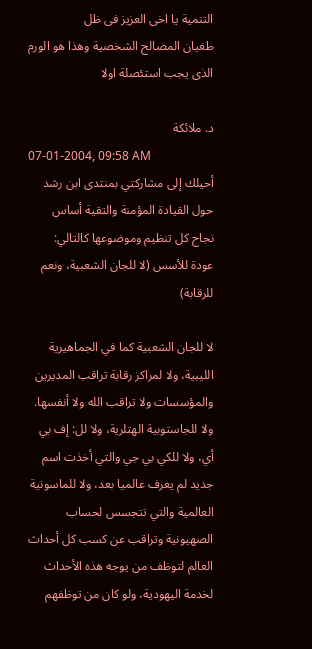التنمية يا اخى العزيز فى ظل
طغيان المصالح الشخصية وهذا هو الورم الذى يجب استئصلة اولا

د. ملائكة
07-01-2004, 09:58 AM
أحيلك إلى مشاركتي بمنتدى ابن رشد حول القيادة المؤمنة والتقية أساس نجاح كل تنظيم وموضوعها كالتالي:
عودة للأسس (لا للجان الشعبية، ونعم للرقابة)

لا للجان الشعبية كما في الجماهيرية الليبية، ولا لمراكز رقابة تراقب المديرين والمؤسسات ولا تراقب الله ولا أنفسها. ولا للجاستوبية الهتلرية، ولا لل: إف بي أي، ولا للكي بي جي والتي أخذت اسم جديد لم يعرف عالميا بعد، ولا للماسونية العالمية والتي تتجسس لحساب الصهيونية وتراقب عن كسب كل أحداث العالم لتوظف من يوجه هذه الأحداث لخدمة اليهودية، ولو كان من توظفهم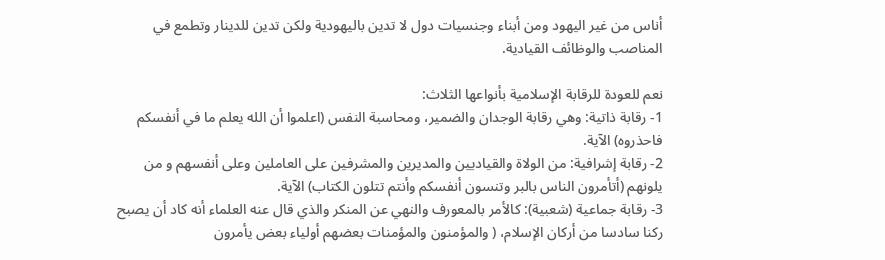أناس من غير اليهود ومن أبناء وجنسيات دول لا تدين باليهودية ولكن تدين للدينار وتطمع في المناصب والوظائف القيادية.

نعم للعودة للرقابة الإسلامية بأنواعها الثلاث:
1- رقابة ذاتية: وهي رقابة الوجدان والضمير، ومحاسبة النفس (اعلموا أن الله يعلم ما في أنفسكم فاحذروه) الآية.
2- رقابة إشرافية: من الولاة والقياديين والمديرين والمشرفين على العاملين وعلى أنفسهم و من يلونهم (أتأمرون الناس بالبر وتنسون أنفسكم وأنتم تتلون الكتاب) الآية.
3- رقابة جماعية (شعبية): كالأمر بالمعورف والنهي عن المنكر والذي قال عنه العلماء أنه كاد أن يصبح ركنا سادسا من أركان الإسلام، ( والمؤمنون والمؤمنات بعضهم أولياء بعض يأمرون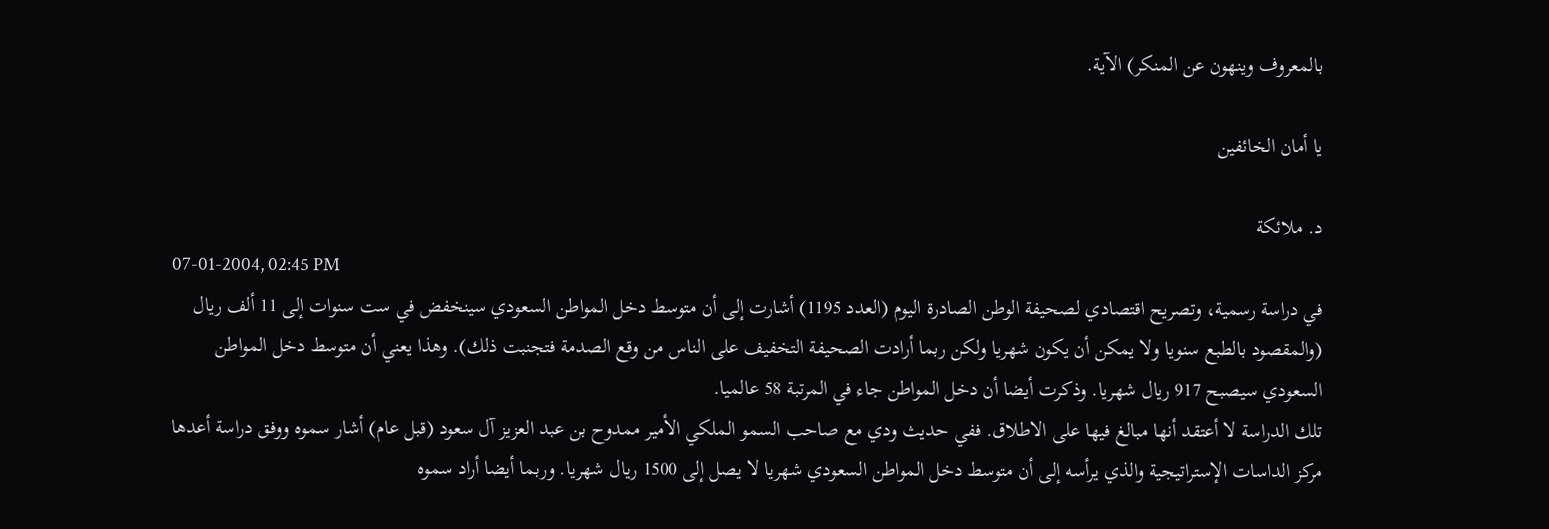بالمعروف وينهون عن المنكر) الآية.

يا أمان الخائفين

د. ملائكة
07-01-2004, 02:45 PM
في دراسة رسمية، وتصريح اقتصادي لصحيفة الوطن الصادرة اليوم (العدد 1195) أشارت إلى أن متوسط دخل المواطن السعودي سينخفض في ست سنوات إلى 11 ألف ريال (والمقصود بالطبع سنويا ولا يمكن أن يكون شهريا ولكن ربما أرادت الصحيفة التخفيف على الناس من وقع الصدمة فتجنبت ذلك). وهذا يعني أن متوسط دخل المواطن السعودي سيصبح 917 ريال شهريا. وذكرت أيضا أن دخل المواطن جاء في المرتبة 58 عالميا.
تلك الدراسة لا أعتقد أنها مبالغ فيها على الاطلاق. ففي حديث ودي مع صاحب السمو الملكي الأمير ممدوح بن عبد العزيز آل سعود (قبل عام) أشار سموه ووفق دراسة أعدها مركز الداسات الإستراتيجية والذي يرأسه إلى أن متوسط دخل المواطن السعودي شهريا لا يصل إلى 1500 ريال شهريا. وربما أيضا أراد سموه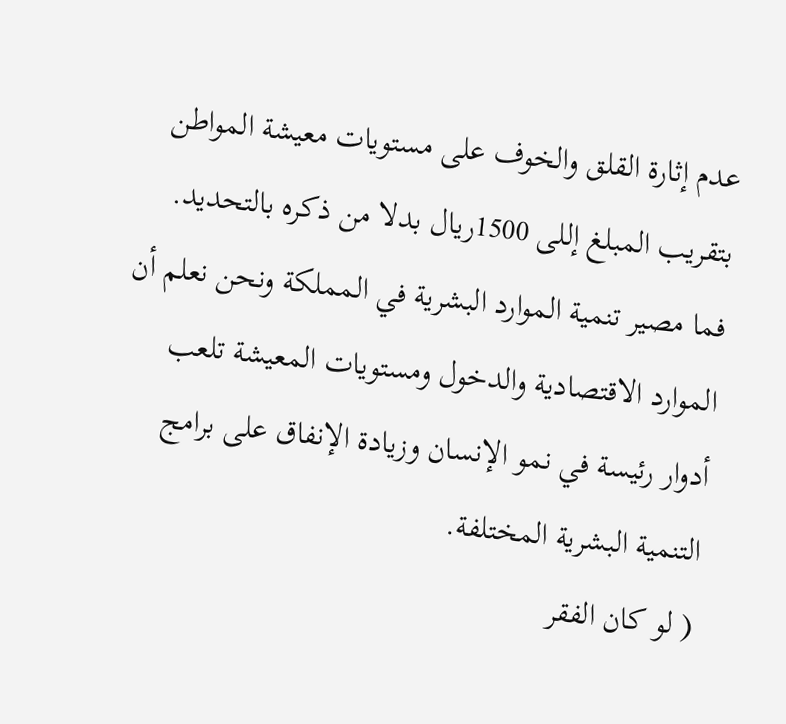عدم إثارة القلق والخوف على مستويات معيشة المواطن بتقريب المبلغ إللى 1500ريال بدلا من ذكره بالتحديد.
فما مصير تنمية الموارد البشرية في المملكة ونحن نعلم أن الموارد الاقتصادية والدخول ومستويات المعيشة تلعب أدوار رئيسة في نمو الإنسان وزيادة الإنفاق على برامج التنمية البشرية المختلفة.
( لو كان الفقر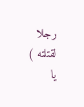رجلا لقتلته )
يا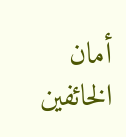أمان الخائفين